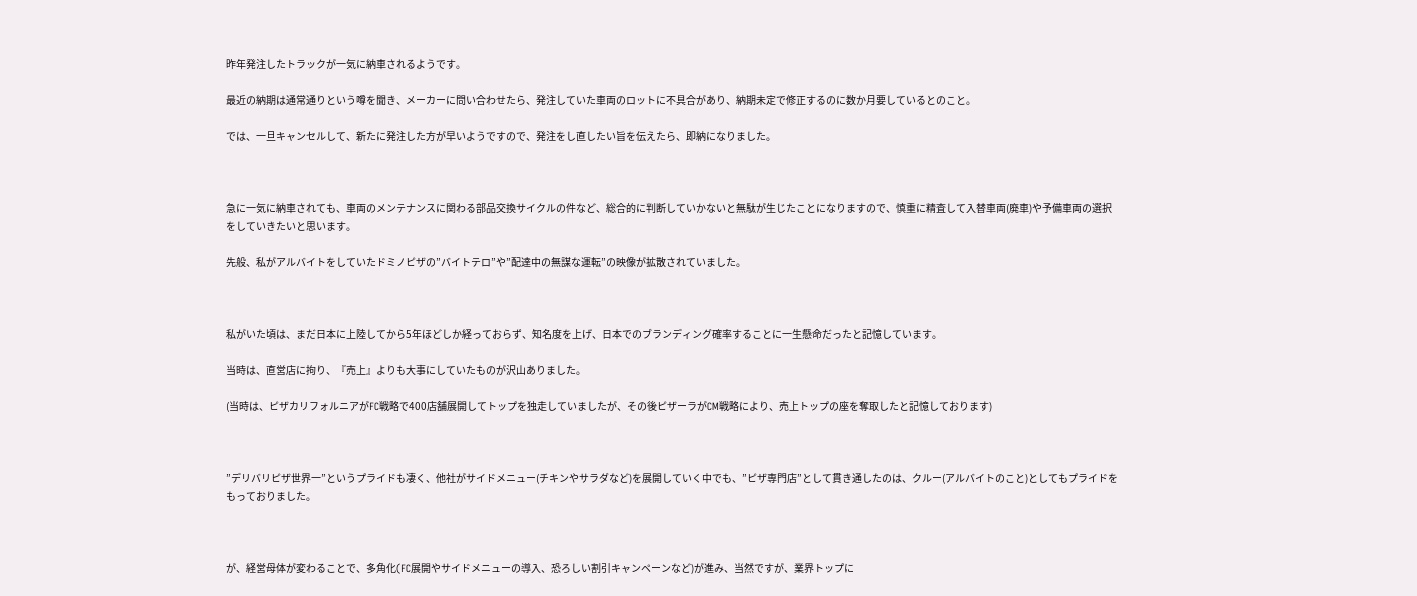昨年発注したトラックが一気に納車されるようです。

最近の納期は通常通りという噂を聞き、メーカーに問い合わせたら、発注していた車両のロットに不具合があり、納期未定で修正するのに数か月要しているとのこと。

では、一旦キャンセルして、新たに発注した方が早いようですので、発注をし直したい旨を伝えたら、即納になりました。



急に一気に納車されても、車両のメンテナンスに関わる部品交換サイクルの件など、総合的に判断していかないと無駄が生じたことになりますので、慎重に精査して入替車両(廃車)や予備車両の選択をしていきたいと思います。

先般、私がアルバイトをしていたドミノピザの”バイトテロ”や”配達中の無謀な運転”の映像が拡散されていました。



私がいた頃は、まだ日本に上陸してから5年ほどしか経っておらず、知名度を上げ、日本でのブランディング確率することに一生懸命だったと記憶しています。

当時は、直営店に拘り、『売上』よりも大事にしていたものが沢山ありました。

(当時は、ピザカリフォルニアがFC戦略で400店舗展開してトップを独走していましたが、その後ピザーラがCM戦略により、売上トップの座を奪取したと記憶しております)



”デリバリピザ世界一”というプライドも凄く、他社がサイドメニュー(チキンやサラダなど)を展開していく中でも、”ピザ専門店”として貫き通したのは、クルー(アルバイトのこと)としてもプライドをもっておりました。



が、経営母体が変わることで、多角化(FC展開やサイドメニューの導入、恐ろしい割引キャンペーンなど)が進み、当然ですが、業界トップに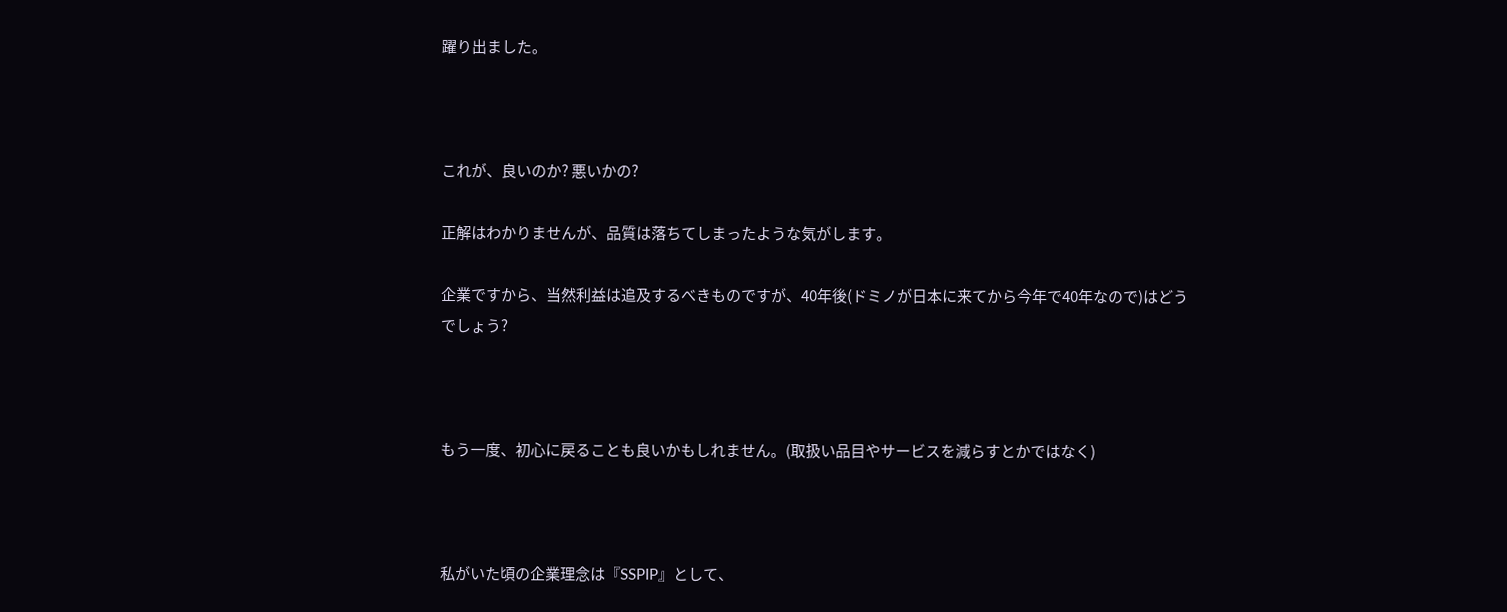躍り出ました。



これが、良いのか? 悪いかの?

正解はわかりませんが、品質は落ちてしまったような気がします。

企業ですから、当然利益は追及するべきものですが、40年後(ドミノが日本に来てから今年で40年なので)はどうでしょう?



もう一度、初心に戻ることも良いかもしれません。(取扱い品目やサービスを減らすとかではなく)



私がいた頃の企業理念は『SSPIP』として、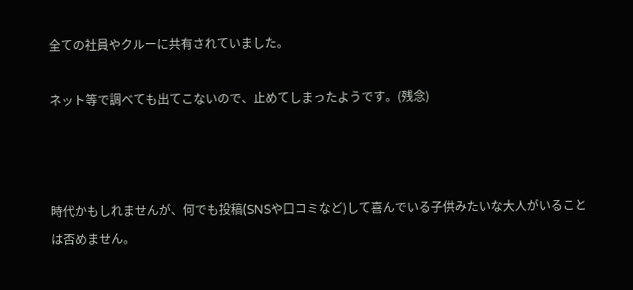全ての社員やクルーに共有されていました。

ネット等で調べても出てこないので、止めてしまったようです。(残念)



時代かもしれませんが、何でも投稿(SNSや口コミなど)して喜んでいる子供みたいな大人がいることは否めません。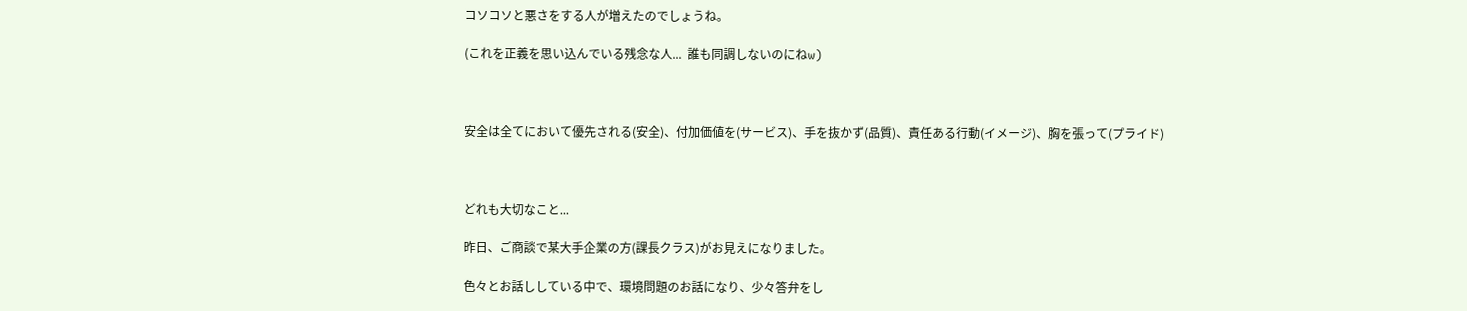コソコソと悪さをする人が増えたのでしょうね。

(これを正義を思い込んでいる残念な人...  誰も同調しないのにねw)



安全は全てにおいて優先される(安全)、付加価値を(サービス)、手を抜かず(品質)、責任ある行動(イメージ)、胸を張って(プライド)



どれも大切なこと...

昨日、ご商談で某大手企業の方(課長クラス)がお見えになりました。

色々とお話ししている中で、環境問題のお話になり、少々答弁をし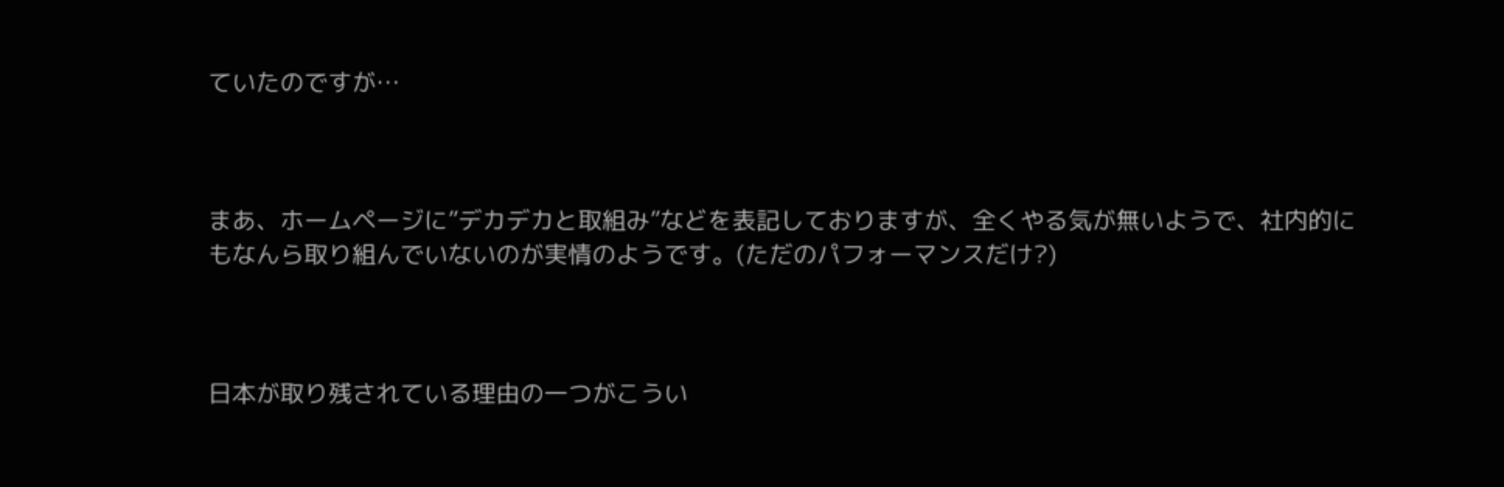ていたのですが…



まあ、ホームページに”デカデカと取組み”などを表記しておりますが、全くやる気が無いようで、社内的にもなんら取り組んでいないのが実情のようです。(ただのパフォーマンスだけ?)



日本が取り残されている理由の一つがこうい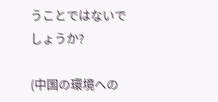うことではないでしょうか?

(中国の環境への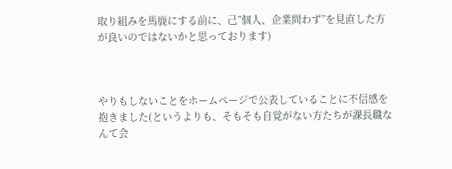取り組みを馬鹿にする前に、己”個人、企業問わず”を見直した方が良いのではないかと思っております)



やりもしないことをホームページで公表していることに不信感を抱きました(というよりも、そもそも自覚がない方たちが課長職なんて会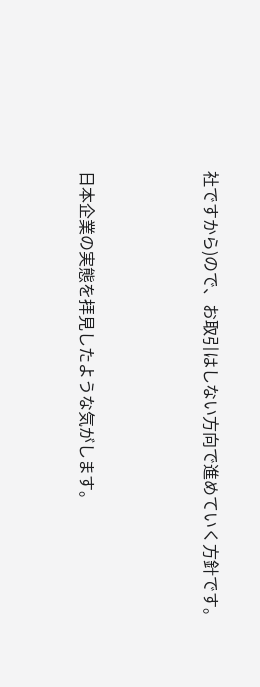社ですから)ので、お取引はしない方向で進めていく方針です。



日本企業の実態を拝見したような気がします。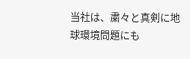当社は、粛々と真剣に地球環境問題にも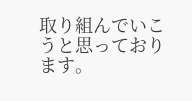取り組んでいこうと思っております。